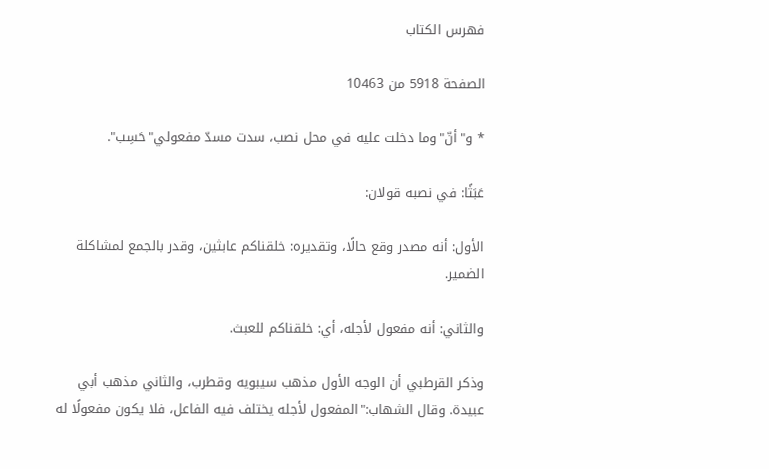فهرس الكتاب

الصفحة 5918 من 10463

* و"أنّ"وما دخلت عليه في محل نصب، سدت مسدّ مفعولي"حَسِب".

عَبَثًا: في نصبه قولان:

الأول: أنه مصدر وقع حالًا، وتقديره: خلقناكم عابثين، وقدر بالجمع لمشاكلة الضمير.

والثاني: أنه مفعول لأجله، أي: خلقناكم للعبث.

وذكر القرطبي أن الوجه الأول مذهب سيبويه وقطرب، والثاني مذهب أبي عبيدة. وقال الشهاب:"المفعول لأجله يختلف فيه الفاعل، فلا يكون مفعولًا له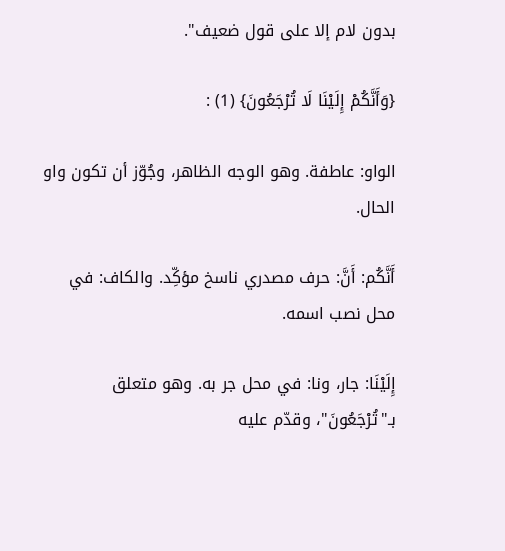بدون لام إلا على قول ضعيف".

{وَأَنَّكُمْ إِلَيْنَا لَا تُرْجَعُونَ} (1) :

الواو: عاطفة. وهو الوجه الظاهر، وجُوّز أن تكون واو الحال.

أَنَّكُم: أَنَّ: حرف مصدري ناسخ مؤكِّد. والكاف: في محل نصب اسمه.

إِلَيْنَا: جار، ونا: في محل جر به. وهو متعلق بـ"تُرْجَعُونَ"، وقدّم عليه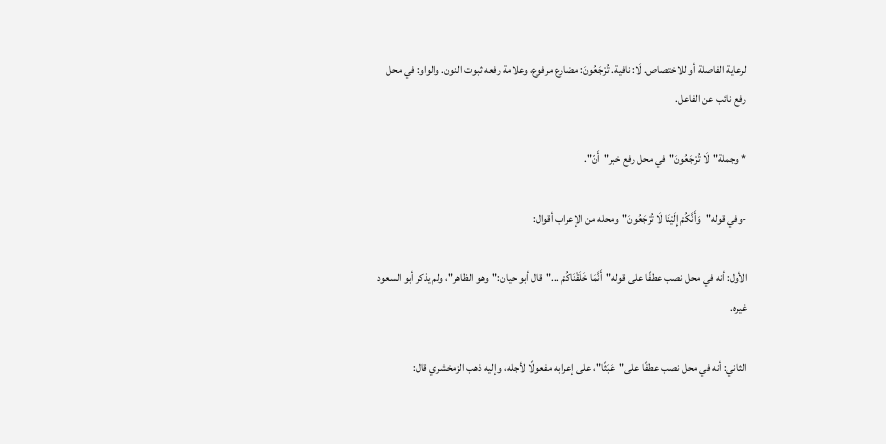لرعاية الفاصلة أو للاختصاص. لَا: نافية. تُرْجَعُونَ: مضارع مرفوع، وعلامة رفعه ثبوت النون. والواو: في محل رفع نائب عن الفاعل.

* وجملة"لَا تُرْجَعُونَ"في محل رفع خبر"أَنّ".

-وفي قوله"وَأَنَّكُمْ إِلَيْنَا لَا تُرْجَعُونَ"ومحله من الإعراب أقوال:

الأول: أنه في محل نصب عطفًا على قوله"أَنَّمَا خَلَقْنَاكُمْ ..."قال أبو حيان:"وهو الظاهر"، ولم يذكر أبو السعود غيره.

الثاني: أنه في محل نصب عطفًا على"عَبَثًا"، على إعرابه مفعولًا لأجله، وإليه ذهب الزمخشري قال: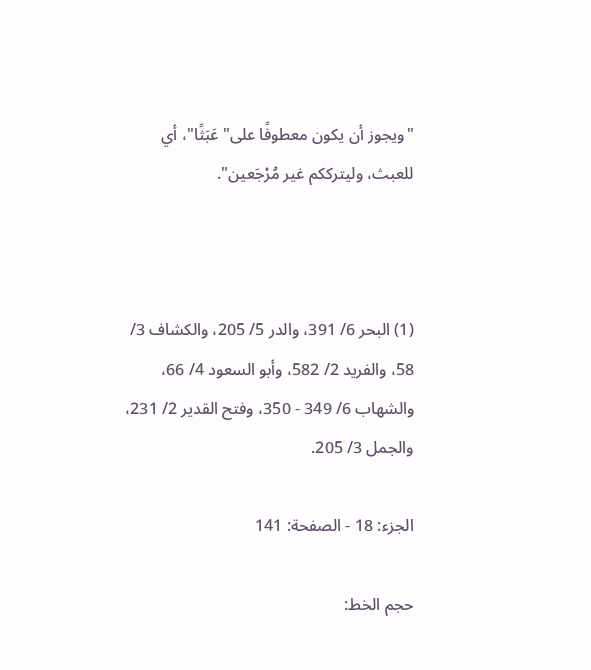"ويجوز أن يكون معطوفًا على"عَبَثًا"، أي للعبث، وليترككم غير مُرْجَعين".



(1) البحر 6/ 391، والدر 5/ 205، والكشاف 3/ 58، والفريد 2/ 582، وأبو السعود 4/ 66، والشهاب 6/ 349 - 350، وفتح القدير 2/ 231، والجمل 3/ 205.

الجزء: 18 - الصفحة: 141

حجم الخط: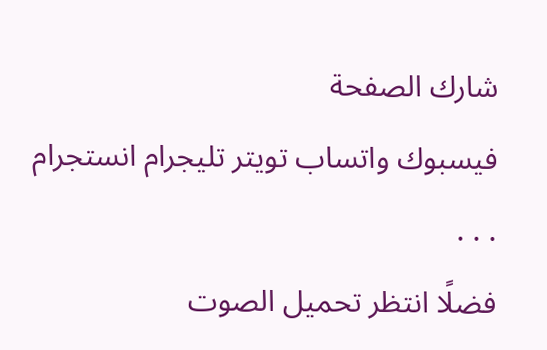شارك الصفحة
فيسبوك واتساب تويتر تليجرام انستجرام
. . .
فضلًا انتظر تحميل الصوت